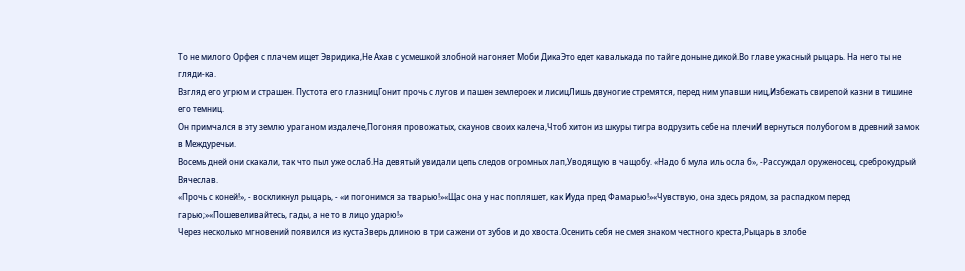То не милого Орфея с плачем ищет Эвридика,Не Ахав с усмешкой злобной нагоняет Моби ДикаЭто едет кавалькада по тайге доныне дикой.Во главе ужасный рыцарь. На него ты не гляди-ка.
Взгляд его угрюм и страшен. Пустота его глазницГонит прочь с лугов и пашен землероек и лисицЛишь двуногие стремятся, перед ним упавши ниц,Избежать свирепой казни в тишине его темниц.
Он примчался в эту землю ураганом издалече,Погоняя провожатых, скаунов своих калеча,Чтоб хитон из шкуры тигра водрузить себе на плечиИ вернуться полубогом в древний замок в Междуречьи.
Восемь дней они скакали, так что пыл уже ослаб.На девятый увидали цепь следов огромных лап,Уводящую в чащобу. «Надо б мула иль осла б», -Рассуждал оруженосец, среброкудрый Вячеслав.
«Прочь с коней!», - воскликнул рыцарь, - «и погонимся за тварью!»«Щас она у нас попляшет, как Иуда пред Фамарью!»«Чувствую, она здесь рядом, за распадком перед гарью;»«Пошевеливайтесь, гады, а не то в лицо ударю!»
Через несколько мгновений появился из кустаЗверь длиною в три сажени от зубов и до хвоста.Осенить себя не смея знаком честного креста,Рыцарь в злобе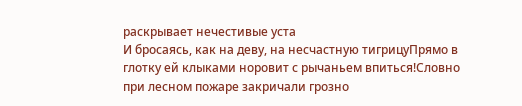раскрывает нечестивые уста
И бросаясь, как на деву, на несчастную тигрицуПрямо в глотку ей клыками норовит с рычаньем впиться!Словно при лесном пожаре закричали грозно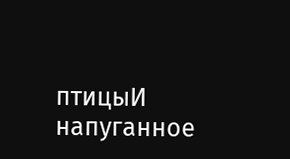птицыИ напуганное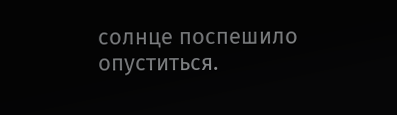солнце поспешило опуститься.